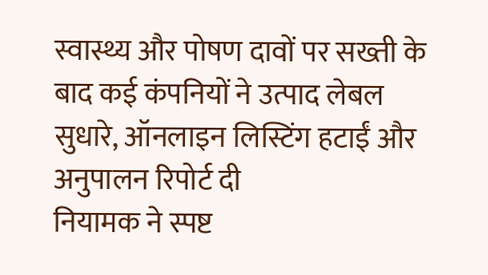स्वास्थ्य और पोषण दावों पर सख्ती के बाद कई कंपनियों ने उत्पाद लेबल सुधारे, ऑनलाइन लिस्टिंग हटाईं और अनुपालन रिपोर्ट दी
नियामक ने स्पष्ट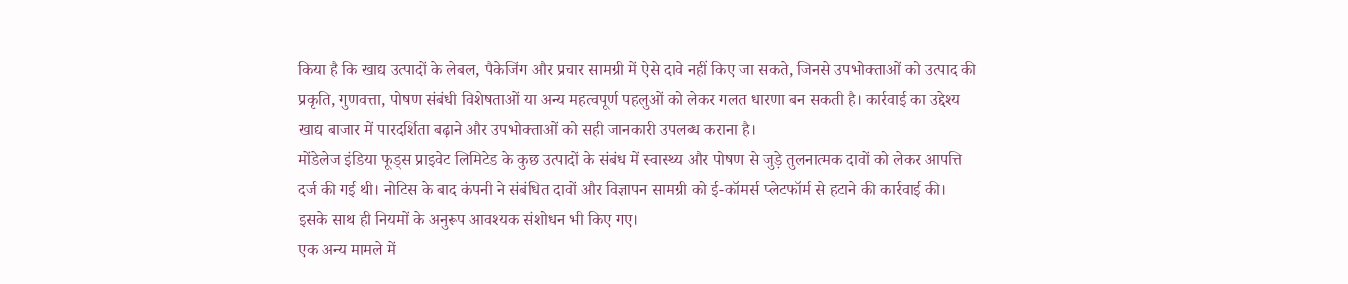किया है कि खाद्य उत्पादों के लेबल, पैकेजिंग और प्रचार सामग्री में ऐसे दावे नहीं किए जा सकते, जिनसे उपभोक्ताओं को उत्पाद की प्रकृति, गुणवत्ता, पोषण संबंधी विशेषताओं या अन्य महत्वपूर्ण पहलुओं को लेकर गलत धारणा बन सकती है। कार्रवाई का उद्देश्य खाद्य बाजार में पारदर्शिता बढ़ाने और उपभोक्ताओं को सही जानकारी उपलब्ध कराना है।
मोंडेलेज इंडिया फूड्स प्राइवेट लिमिटेड के कुछ उत्पादों के संबंध में स्वास्थ्य और पोषण से जुड़े तुलनात्मक दावों को लेकर आपत्ति दर्ज की गई थी। नोटिस के बाद कंपनी ने संबंधित दावों और विज्ञापन सामग्री को ई-कॉमर्स प्लेटफॉर्म से हटाने की कार्रवाई की। इसके साथ ही नियमों के अनुरूप आवश्यक संशोधन भी किए गए।
एक अन्य मामले में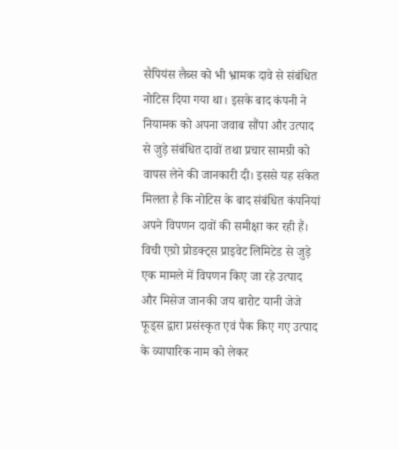सैपियंस लैब्स को भी भ्रामक दावे से संबंधित नोटिस दिया गया था। इसके बाद कंपनी ने नियामक को अपना जवाब सौंपा और उत्पाद से जुड़े संबंधित दावों तथा प्रचार सामग्री को वापस लेने की जानकारी दी। इससे यह संकेत मिलता है कि नोटिस के बाद संबंधित कंपनियां अपने विपणन दावों की समीक्षा कर रही हैं।
विची एग्रो प्रोडक्ट्स प्राइवेट लिमिटेड से जुड़े एक मामले में विपणन किए जा रहे उत्पाद और मिसेज जानकी जय बारोट यानी जेजे फूड्स द्वारा प्रसंस्कृत एवं पैक किए गए उत्पाद के व्यापारिक नाम को लेकर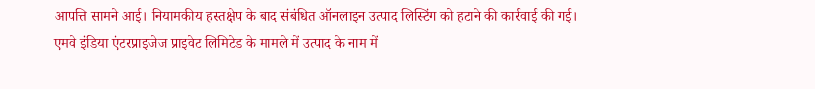आपत्ति सामने आई। नियामकीय हस्तक्षेप के बाद संबंधित ऑनलाइन उत्पाद लिस्टिंग को हटाने की कार्रवाई की गई।
एमवे इंडिया एंटरप्राइजेज प्राइवेट लिमिटेड के मामले में उत्पाद के नाम में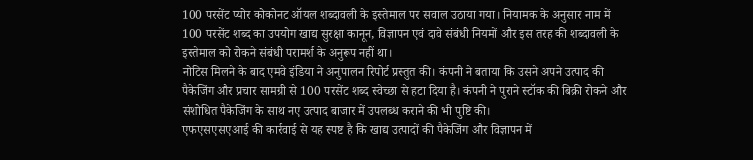100 परसेंट प्योर कोकोनट ऑयल शब्दावली के इस्तेमाल पर सवाल उठाया गया। नियामक के अनुसार नाम में 100 परसेंट शब्द का उपयोग खाद्य सुरक्षा कानून, विज्ञापन एवं दावे संबंधी नियमों और इस तरह की शब्दावली के इस्तेमाल को रोकने संबंधी परामर्श के अनुरूप नहीं था।
नोटिस मिलने के बाद एमवे इंडिया ने अनुपालन रिपोर्ट प्रस्तुत की। कंपनी ने बताया कि उसने अपने उत्पाद की पैकेजिंग और प्रचार सामग्री से 100 परसेंट शब्द स्वेच्छा से हटा दिया है। कंपनी ने पुराने स्टॉक की बिक्री रोकने और संशोधित पैकेजिंग के साथ नए उत्पाद बाजार में उपलब्ध कराने की भी पुष्टि की।
एफएसएसएआई की कार्रवाई से यह स्पष्ट है कि खाद्य उत्पादों की पैकेजिंग और विज्ञापन में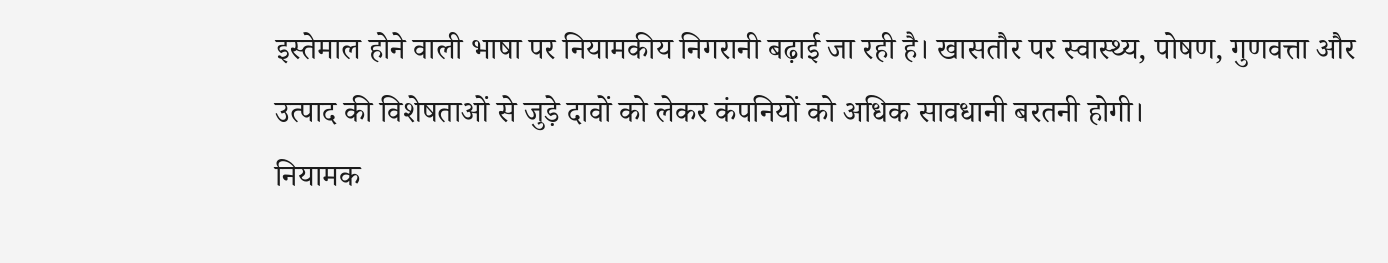इस्तेमाल होने वाली भाषा पर नियामकीय निगरानी बढ़ाई जा रही है। खासतौर पर स्वास्थ्य, पोषण, गुणवत्ता और उत्पाद की विशेषताओं से जुड़े दावों को लेकर कंपनियों को अधिक सावधानी बरतनी होगी।
नियामक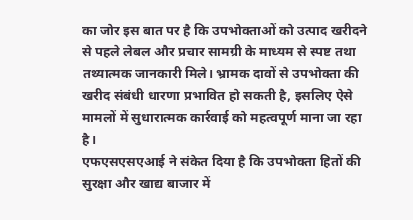का जोर इस बात पर है कि उपभोक्ताओं को उत्पाद खरीदने से पहले लेबल और प्रचार सामग्री के माध्यम से स्पष्ट तथा तथ्यात्मक जानकारी मिले। भ्रामक दावों से उपभोक्ता की खरीद संबंधी धारणा प्रभावित हो सकती है, इसलिए ऐसे मामलों में सुधारात्मक कार्रवाई को महत्वपूर्ण माना जा रहा है।
एफएसएसएआई ने संकेत दिया है कि उपभोक्ता हितों की सुरक्षा और खाद्य बाजार में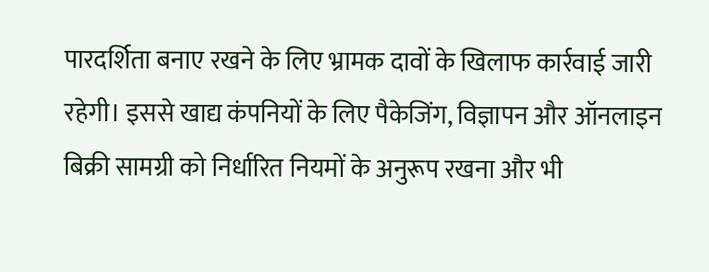पारदर्शिता बनाए रखने के लिए भ्रामक दावों के खिलाफ कार्रवाई जारी रहेगी। इससे खाद्य कंपनियों के लिए पैकेजिंग, विज्ञापन और ऑनलाइन बिक्री सामग्री को निर्धारित नियमों के अनुरूप रखना और भी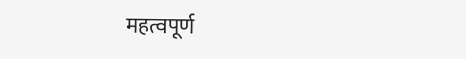महत्वपूर्ण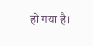हो गया है।